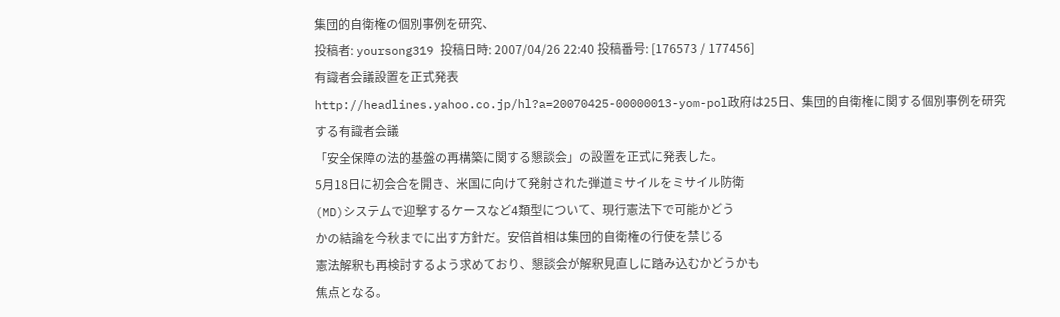集団的自衛権の個別事例を研究、
投稿者: yoursong319 投稿日時: 2007/04/26 22:40 投稿番号: [176573 / 177456]
有識者会議設置を正式発表
http://headlines.yahoo.co.jp/hl?a=20070425-00000013-yom-pol政府は25日、集団的自衛権に関する個別事例を研究する有識者会議
「安全保障の法的基盤の再構築に関する懇談会」の設置を正式に発表した。
5月18日に初会合を開き、米国に向けて発射された弾道ミサイルをミサイル防衛
(MD)システムで迎撃するケースなど4類型について、現行憲法下で可能かどう
かの結論を今秋までに出す方針だ。安倍首相は集団的自衛権の行使を禁じる
憲法解釈も再検討するよう求めており、懇談会が解釈見直しに踏み込むかどうかも
焦点となる。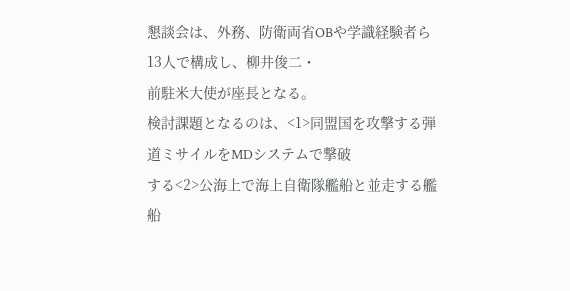懇談会は、外務、防衛両省OBや学識経験者ら13人で構成し、柳井俊二・
前駐米大使が座長となる。
検討課題となるのは、<1>同盟国を攻撃する弾道ミサイルをMDシステムで撃破
する<2>公海上で海上自衛隊艦船と並走する艦船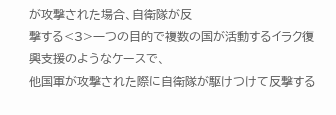が攻撃された場合、自衛隊が反
撃する<3>一つの目的で複数の国が活動するイラク復興支援のようなケースで、
他国軍が攻撃された際に自衛隊が駆けつけて反撃する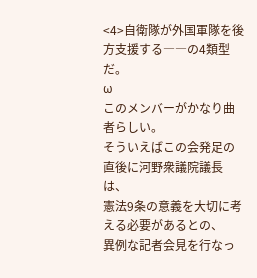<4>自衛隊が外国軍隊を後
方支援する――の4類型だ。
ω
このメンバーがかなり曲者らしい。
そういえばこの会発足の直後に河野衆議院議長は、
憲法9条の意義を大切に考える必要があるとの、
異例な記者会見を行なっ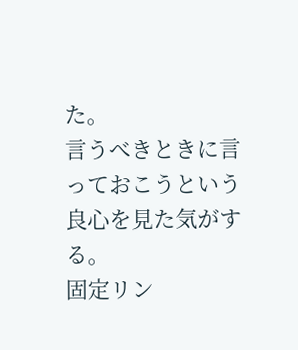た。
言うべきときに言っておこうという良心を見た気がする。
固定リン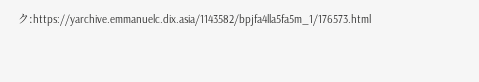ク:https://yarchive.emmanuelc.dix.asia/1143582/bpjfa4lla5fa5m_1/176573.html